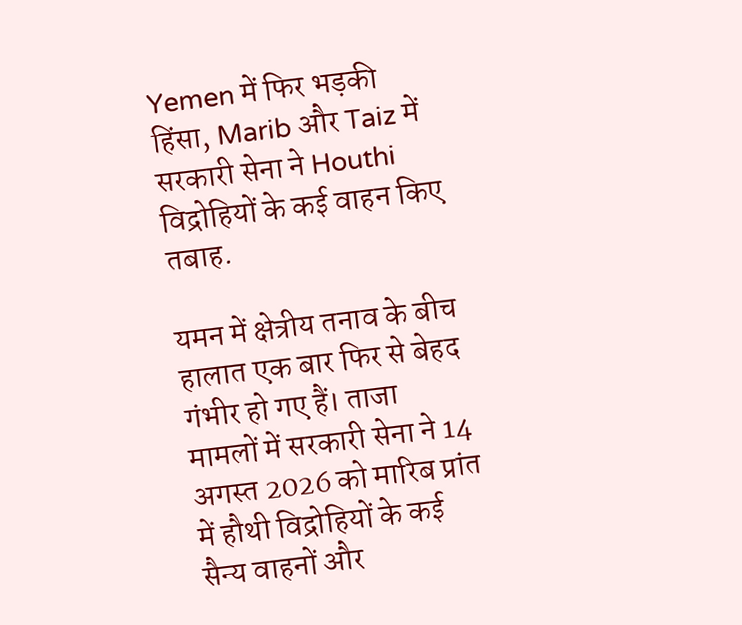Yemen में फिर भड़की हिंसा, Marib और Taiz में सरकारी सेना ने Houthi विद्रोहियों के कई वाहन किए तबाह.

यमन में क्षेत्रीय तनाव के बीच हालात एक बार फिर से बेहद गंभीर हो गए हैं। ताजा मामलों में सरकारी सेना ने 14 अगस्त 2026 को मारिब प्रांत में हौथी विद्रोहियों के कई सैन्य वाहनों और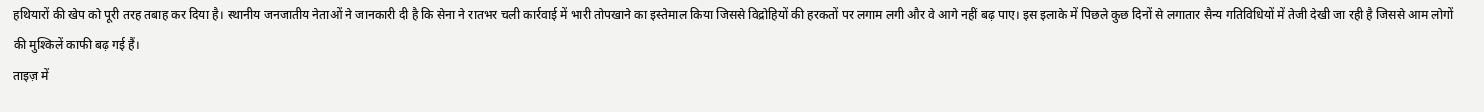हथियारों की खेप को पूरी तरह तबाह कर दिया है। स्थानीय जनजातीय नेताओं ने जानकारी दी है कि सेना ने रातभर चली कार्रवाई में भारी तोपखाने का इस्तेमाल किया जिससे विद्रोहियों की हरकतों पर लगाम लगी और वे आगे नहीं बढ़ पाए। इस इलाके में पिछले कुछ दिनों से लगातार सैन्य गतिविधियों में तेजी देखी जा रही है जिससे आम लोगों की मुश्किलें काफी बढ़ गई हैं।
ताइज़ में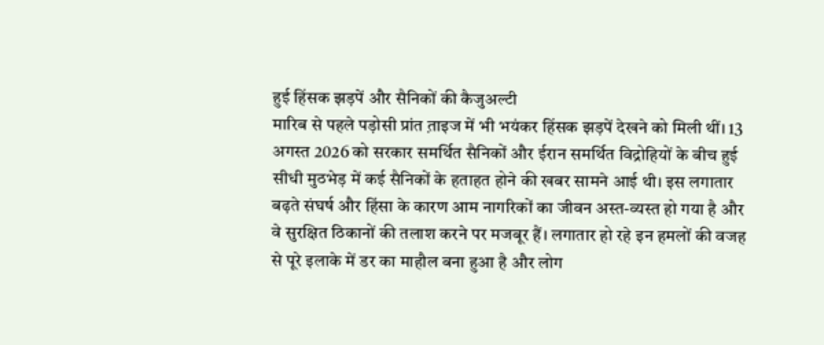हुई हिंसक झड़पें और सैनिकों की कैजुअल्टी
मारिब से पहले पड़ोसी प्रांत त़ाइज में भी भयंकर हिंसक झड़पें देखने को मिली थीं। 13 अगस्त 2026 को सरकार समर्थित सैनिकों और ईरान समर्थित विद्रोहियों के बीच हुई सीधी मुठभेड़ में कई सैनिकों के हताहत होने की खबर सामने आई थी। इस लगातार बढ़ते संघर्ष और हिंसा के कारण आम नागरिकों का जीवन अस्त-व्यस्त हो गया है और वे सुरक्षित ठिकानों की तलाश करने पर मजबूर हैं। लगातार हो रहे इन हमलों की वजह से पूरे इलाके में डर का माहौल बना हुआ है और लोग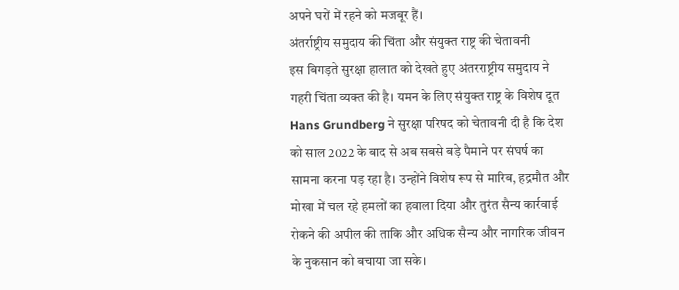अपने घरों में रहने को मजबूर हैं।
अंतर्राष्ट्रीय समुदाय की चिंता और संयुक्त राष्ट्र की चेतावनी
इस बिगड़ते सुरक्षा हालात को देखते हुए अंतरराष्ट्रीय समुदाय ने गहरी चिंता व्यक्त की है। यमन के लिए संयुक्त राष्ट्र के विशेष दूत Hans Grundberg ने सुरक्षा परिषद को चेतावनी दी है कि देश को साल 2022 के बाद से अब सबसे बड़े पैमाने पर संघर्ष का सामना करना पड़ रहा है। उन्होंने विशेष रूप से मारिब, हद्रमौत और मोखा में चल रहे हमलों का हवाला दिया और तुरंत सैन्य कार्रवाई रोकने की अपील की ताकि और अधिक सैन्य और नागरिक जीवन के नुकसान को बचाया जा सके।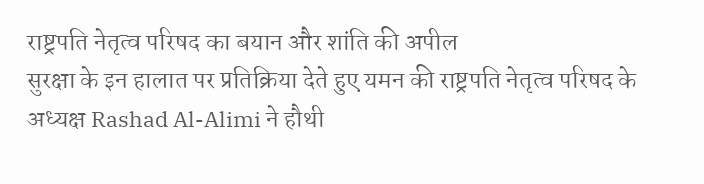राष्ट्रपति नेतृत्व परिषद का बयान और शांति की अपील
सुरक्षा के इन हालात पर प्रतिक्रिया देते हुए यमन की राष्ट्रपति नेतृत्व परिषद के अध्यक्ष Rashad Al-Alimi ने हौथी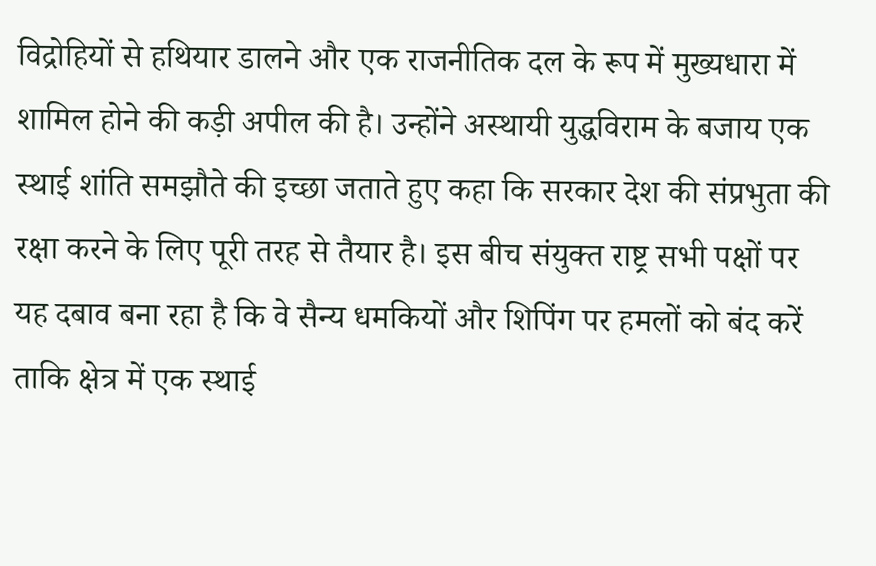विद्रोहियों से हथियार डालने और एक राजनीतिक दल के रूप में मुख्यधारा में शामिल होने की कड़ी अपील की है। उन्होंने अस्थायी युद्धविराम के बजाय एक स्थाई शांति समझौते की इच्छा जताते हुए कहा कि सरकार देश की संप्रभुता की रक्षा करने के लिए पूरी तरह से तैयार है। इस बीच संयुक्त राष्ट्र सभी पक्षों पर यह दबाव बना रहा है कि वे सैन्य धमकियों और शिपिंग पर हमलों को बंद करें ताकि क्षेत्र में एक स्थाई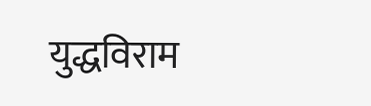युद्धविराम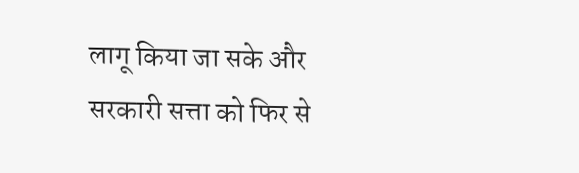लागू किया जा सके और सरकारी सत्ता को फिर से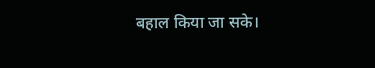बहाल किया जा सके।